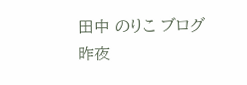田中 のりこ ブログ
昨夜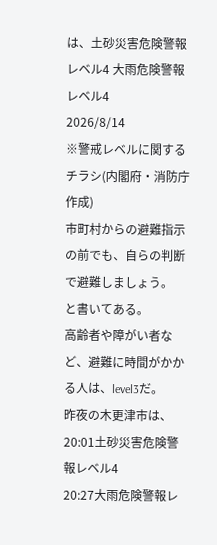は、土砂災害危険警報レベル4 大雨危険警報レベル4
2026/8/14
※警戒レベルに関するチラシ(内閣府・消防庁作成)
市町村からの避難指示の前でも、自らの判断で避難しましょう。
と書いてある。
高齢者や障がい者など、避難に時間がかかる人は、level3だ。
昨夜の木更津市は、
20:01土砂災害危険警報レベル4
20:27大雨危険警報レ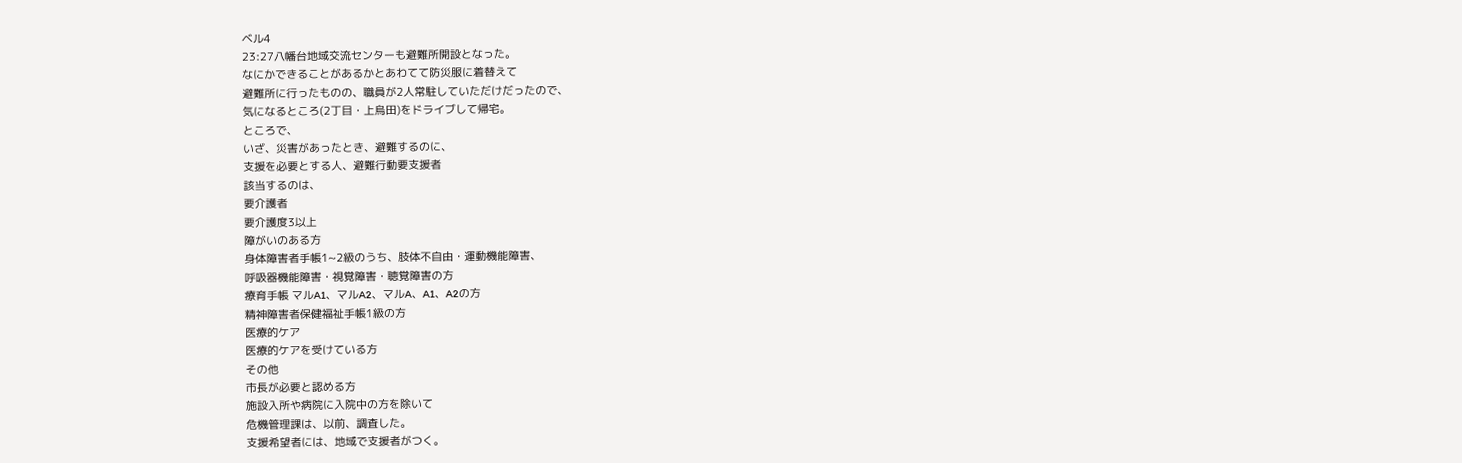ベル4
23:27八幡台地域交流センターも避難所開設となった。
なにかできることがあるかとあわてて防災服に着替えて
避難所に行ったものの、職員が2人常駐していただけだったので、
気になるところ(2丁目・上烏田)をドライブして帰宅。
ところで、
いざ、災害があったとき、避難するのに、
支援を必要とする人、避難行動要支援者
該当するのは、
要介護者
要介護度3以上
障がいのある方
身体障害者手帳1~2級のうち、肢体不自由・運動機能障害、
呼吸器機能障害・視覚障害・聴覚障害の方
療育手帳 マルA1、マルA2、マルA、A1、A2の方
精神障害者保健福祉手帳1級の方
医療的ケア
医療的ケアを受けている方
その他
市長が必要と認める方
施設入所や病院に入院中の方を除いて
危機管理課は、以前、調査した。
支援希望者には、地域で支援者がつく。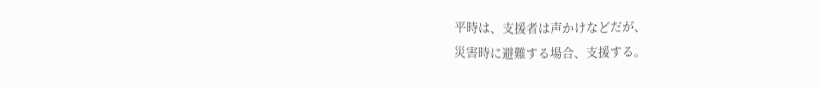平時は、支援者は声かけなどだが、
災害時に避難する場合、支援する。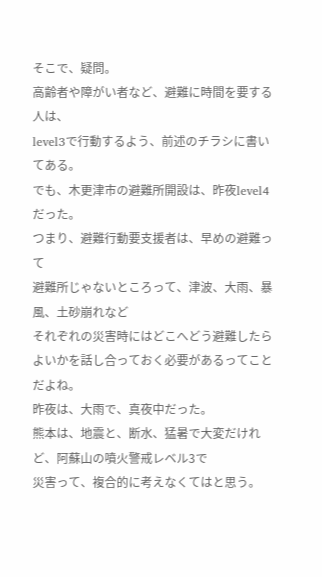そこで、疑問。
高齢者や障がい者など、避難に時間を要する人は、
level3で行動するよう、前述のチラシに書いてある。
でも、木更津市の避難所開設は、昨夜level4だった。
つまり、避難行動要支援者は、早めの避難って
避難所じゃないところって、津波、大雨、暴風、土砂崩れなど
それぞれの災害時にはどこへどう避難したらよいかを話し合っておく必要があるってことだよね。
昨夜は、大雨で、真夜中だった。
熊本は、地震と、断水、猛暑で大変だけれど、阿蘇山の噴火警戒レベル3で
災害って、複合的に考えなくてはと思う。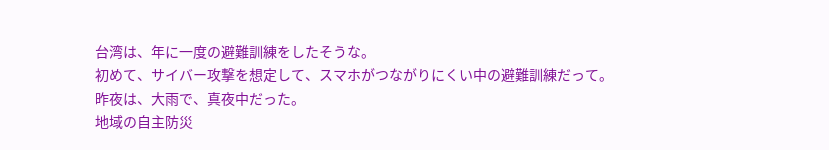台湾は、年に一度の避難訓練をしたそうな。
初めて、サイバー攻撃を想定して、スマホがつながりにくい中の避難訓練だって。
昨夜は、大雨で、真夜中だった。
地域の自主防災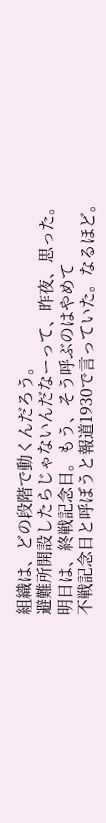組織は、どの段階で動くんだろう。
避難所開設したらじゃないんだなーって、昨夜、思った。
明日は、終戦記念日。もう、そう呼ぶのはやめて
不戦記念日と呼ぼうと報道1930で言っていた。なるほど。